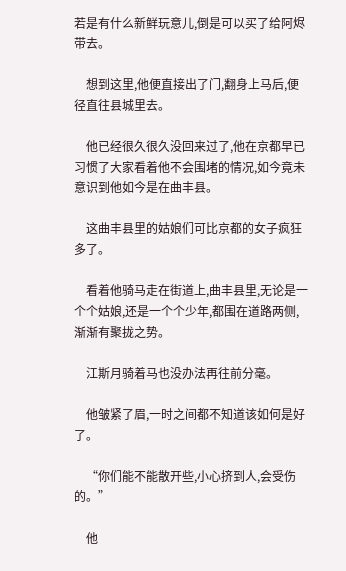若是有什么新鲜玩意儿,倒是可以买了给阿烬带去。

    想到这里,他便直接出了门,翻身上马后,便径直往县城里去。

    他已经很久很久没回来过了,他在京都早已习惯了大家看着他不会围堵的情况,如今竟未意识到他如今是在曲丰县。

    这曲丰县里的姑娘们可比京都的女子疯狂多了。

    看着他骑马走在街道上,曲丰县里,无论是一个个姑娘,还是一个个少年,都围在道路两侧,渐渐有聚拢之势。

    江斯月骑着马也没办法再往前分毫。

    他皱紧了眉,一时之间都不知道该如何是好了。

    “你们能不能散开些,小心挤到人,会受伤的。”

    他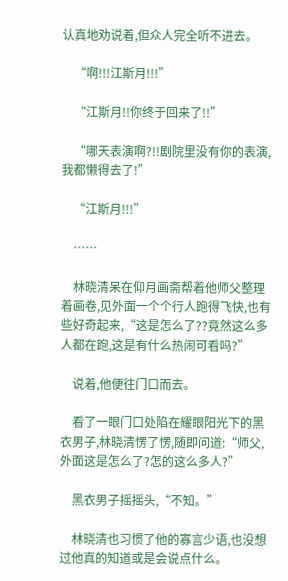认真地劝说着,但众人完全听不进去。

    “啊!!!江斯月!!!”

    “江斯月!!你终于回来了!!”

    “哪天表演啊?!!剧院里没有你的表演,我都懒得去了!”

    “江斯月!!!”

    ……

    林晓清呆在仰月画斋帮着他师父整理着画卷,见外面一个个行人跑得飞快,也有些好奇起来,“这是怎么了??竟然这么多人都在跑,这是有什么热闹可看吗?”

    说着,他便往门口而去。

    看了一眼门口处陷在耀眼阳光下的黑衣男子,林晓清愣了愣,随即问道:“师父,外面这是怎么了?怎的这么多人?”

    黑衣男子摇摇头,“不知。”

    林晓清也习惯了他的寡言少语,也没想过他真的知道或是会说点什么。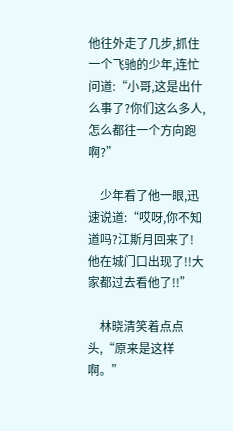他往外走了几步,抓住一个飞驰的少年,连忙问道:“小哥,这是出什么事了?你们这么多人,怎么都往一个方向跑啊?”

    少年看了他一眼,迅速说道:“哎呀,你不知道吗?江斯月回来了!他在城门口出现了!!大家都过去看他了!!”

    林晓清笑着点点头,“原来是这样啊。”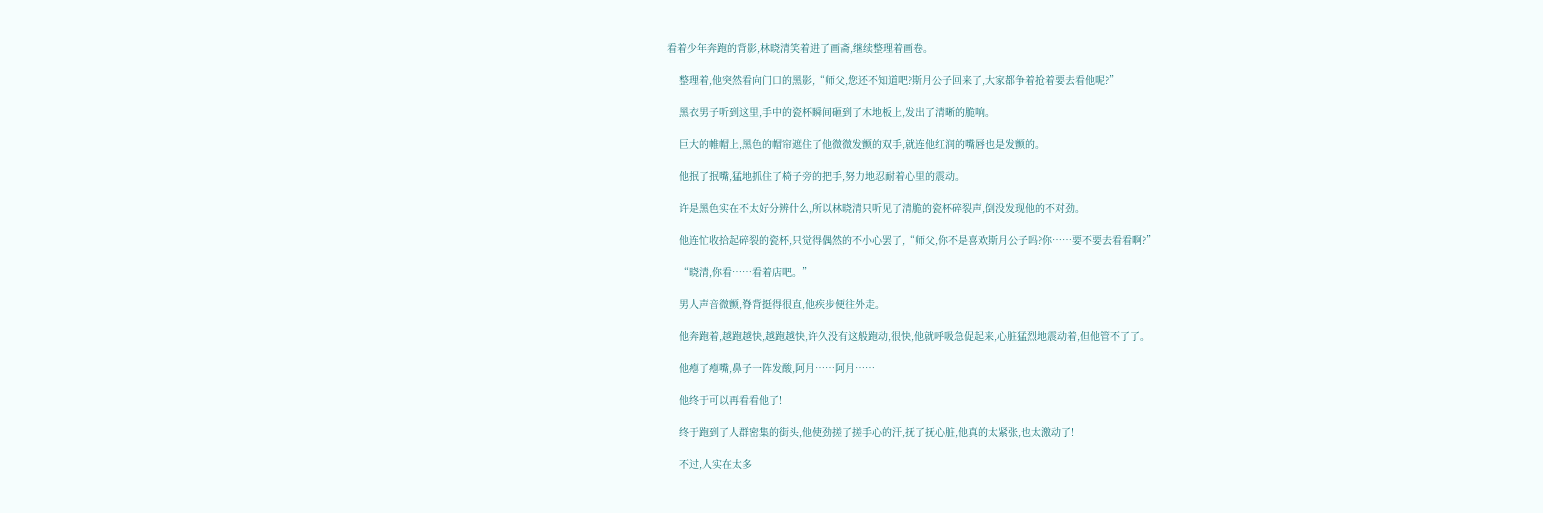看着少年奔跑的背影,林晓清笑着进了画斋,继续整理着画卷。

    整理着,他突然看向门口的黑影,“师父,您还不知道吧?斯月公子回来了,大家都争着抢着要去看他呢?”

    黑衣男子听到这里,手中的瓷杯瞬间砸到了木地板上,发出了清晰的脆响。

    巨大的帷帽上,黑色的帽帘遮住了他微微发颤的双手,就连他红润的嘴唇也是发颤的。

    他抿了抿嘴,猛地抓住了椅子旁的把手,努力地忍耐着心里的震动。

    许是黑色实在不太好分辨什么,所以林晓清只听见了清脆的瓷杯碎裂声,倒没发现他的不对劲。

    他连忙收拾起碎裂的瓷杯,只觉得偶然的不小心罢了,“师父,你不是喜欢斯月公子吗?你……要不要去看看啊?”

    “晓清,你看……看着店吧。”

    男人声音微颤,脊背挺得很直,他疾步便往外走。

    他奔跑着,越跑越快,越跑越快,许久没有这般跑动,很快,他就呼吸急促起来,心脏猛烈地震动着,但他管不了了。

    他瘪了瘪嘴,鼻子一阵发酸,阿月……阿月……

    他终于可以再看看他了!

    终于跑到了人群密集的街头,他使劲搓了搓手心的汗,抚了抚心脏,他真的太紧张,也太激动了!

    不过,人实在太多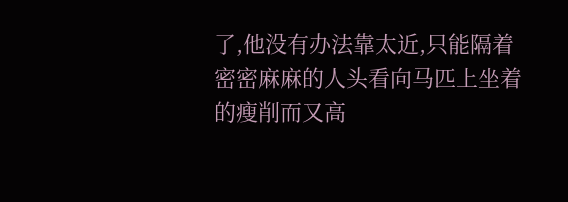了,他没有办法靠太近,只能隔着密密麻麻的人头看向马匹上坐着的瘦削而又高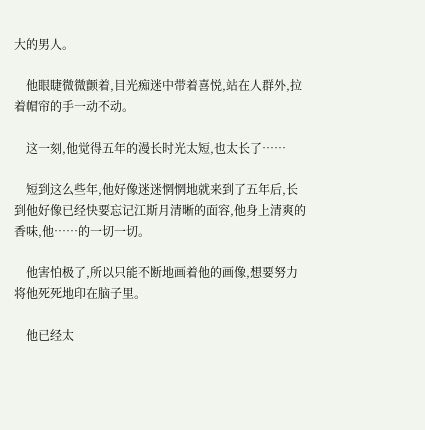大的男人。

    他眼睫微微颤着,目光痴迷中带着喜悦,站在人群外,拉着帽帘的手一动不动。

    这一刻,他觉得五年的漫长时光太短,也太长了……

    短到这么些年,他好像迷迷惘惘地就来到了五年后,长到他好像已经快要忘记江斯月清晰的面容,他身上清爽的香味,他……的一切一切。

    他害怕极了,所以只能不断地画着他的画像,想要努力将他死死地印在脑子里。

    他已经太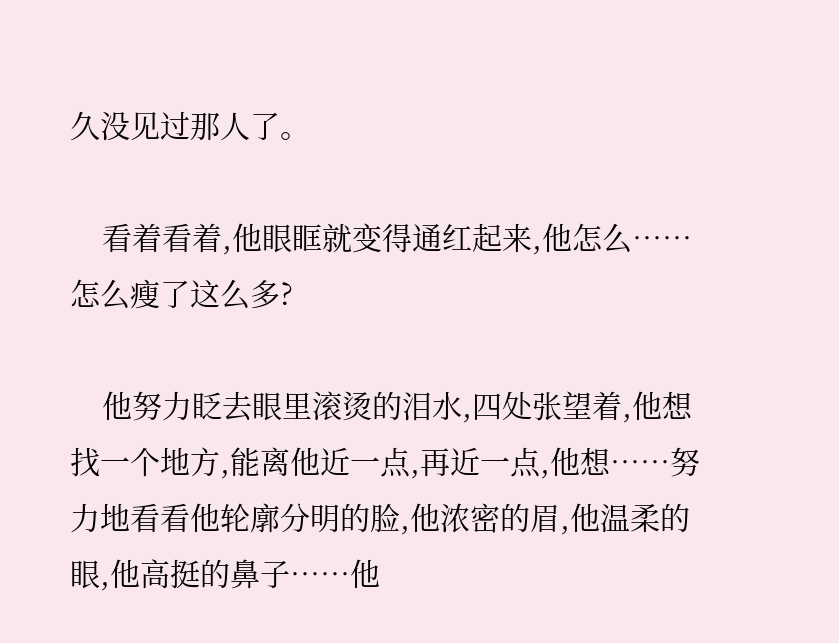久没见过那人了。

    看着看着,他眼眶就变得通红起来,他怎么……怎么瘦了这么多?

    他努力眨去眼里滚烫的泪水,四处张望着,他想找一个地方,能离他近一点,再近一点,他想……努力地看看他轮廓分明的脸,他浓密的眉,他温柔的眼,他高挺的鼻子……他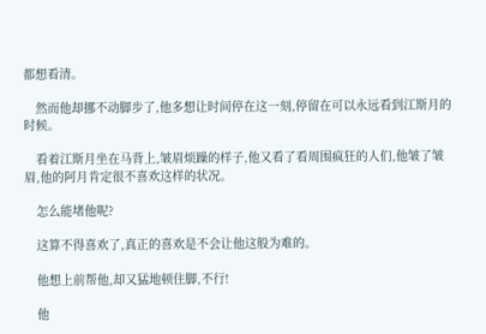都想看清。

    然而他却挪不动脚步了,他多想让时间停在这一刻,停留在可以永远看到江斯月的时候。

    看着江斯月坐在马背上,皱眉烦躁的样子,他又看了看周围疯狂的人们,他皱了皱眉,他的阿月肯定很不喜欢这样的状况。

    怎么能堵他呢?

    这算不得喜欢了,真正的喜欢是不会让他这般为难的。

    他想上前帮他,却又猛地顿住脚,不行!

    他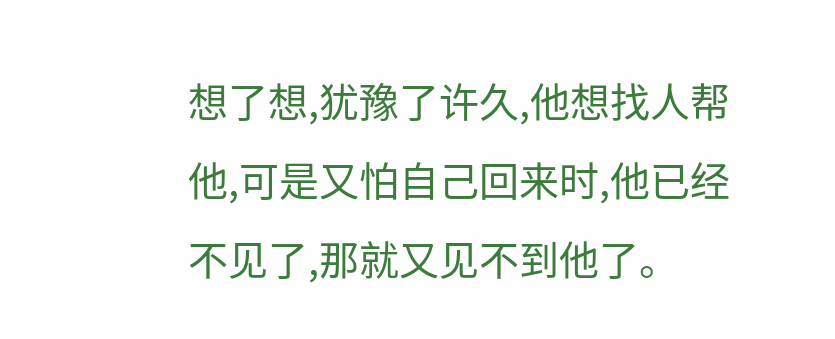想了想,犹豫了许久,他想找人帮他,可是又怕自己回来时,他已经不见了,那就又见不到他了。